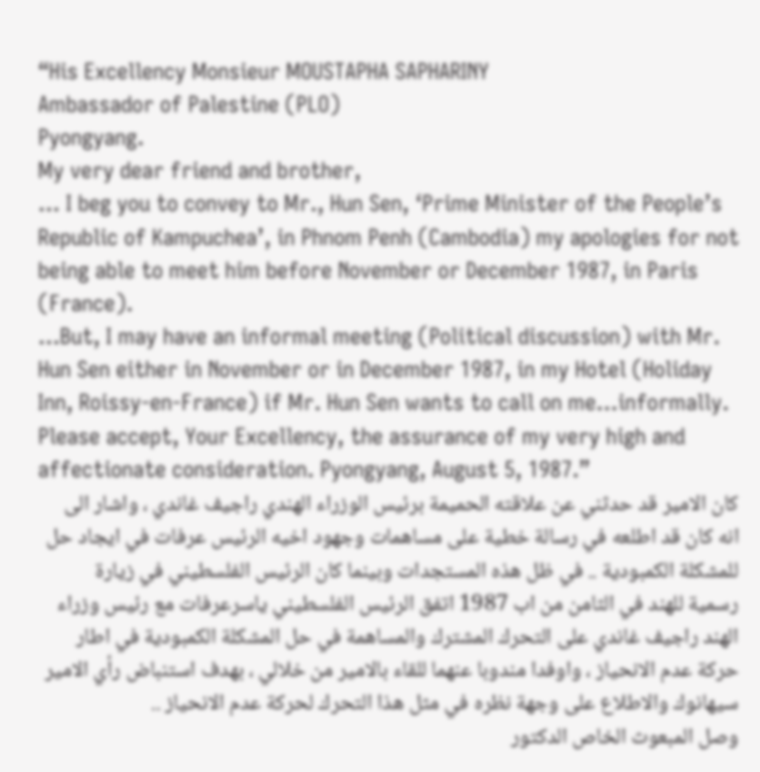“His Excellency Monsieur MOUSTAPHA SAPHARINY
Ambassador of Palestine (PLO)
Pyongyang.
My very dear friend and brother,
… I beg you to convey to Mr., Hun Sen, ‘Prime Minister of the People’s Republic of Kampuchea’, in Phnom Penh (Cambodia) my apologies for not being able to meet him before November or December 1987, in Paris (France).
…But, I may have an informal meeting (Political discussion) with Mr. Hun Sen either in November or in December 1987, in my Hotel (Holiday Inn, Roissy-en-France) if Mr. Hun Sen wants to call on me…informally.
Please accept, Your Excellency, the assurance of my very high and affectionate consideration. Pyongyang, August 5, 1987.”
كان الامير قد حدثني عن علاقته الحميمة برئيس الوزراء الهندي راجيف غاندي ، واشار الى انه كان قد اطلعه في رسالة خطية على مساهمات وجهود اخيه الرئيس عرفات في ايجاد حل للمشكلة الكمبودية .. في ظل هذه المستجدات وبينما كان الرئيس الفلسطيني في زيارة رسمية للهند في الثامن من اب 1987 اتفق الرئيس الفلسطيني ياسرعرفات مع رئيس وزراء الهند راجيف غاندي على التحرك المشترك والمساهمة في حل المشكلة الكمبودية في اطار حركة عدم الانحياز ، واوفدا مندوبا عنهما للقاء بالامير من خلالي ، بهدف استنباض رأي الامير سيهانوك والاطلاع على وجهة نظره في مثل هذا التحرك لحركة عدم الانحياز ..
وصل المبعوث الخاص الدكتور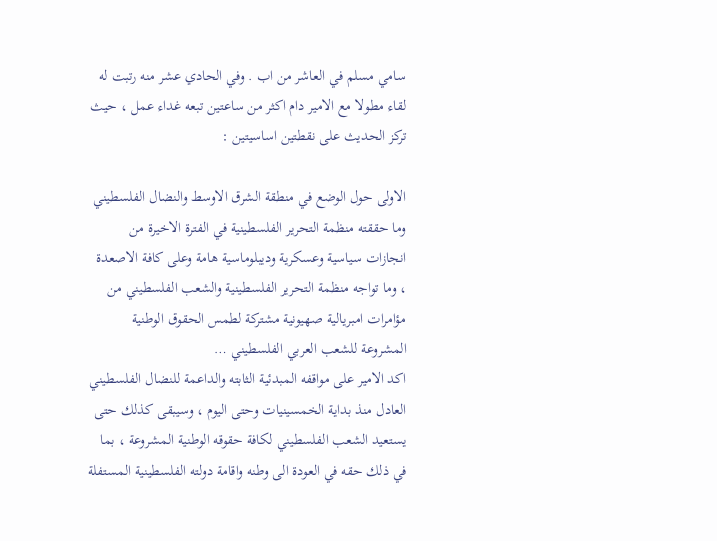سامي مسلم في العاشر من اب . وفي الحادي عشر منه رتبت له لقاء مطولا مع الامير دام اكثر من ساعتين تبعه غداء عمل ، حيث تركز الحديث على نقطتين اساسيتين :

الاولى حول الوضع في منطقة الشرق الاوسط والنضال الفلسطيني وما حققته منظمة التحرير الفلسطينية في الفترة الاخيرة من انجازات سياسية وعسكرية وديبلوماسية هامة وعلى كافة الاصعدة ، وما تواجه منظمة التحرير الفلسطينية والشعب الفلسطيني من مؤامرات امبريالية صهيونية مشتركة لطمس الحقوق الوطنية المشروعة للشعب العربي الفلسطيني …
اكد الامير على مواقفه المبدئية الثابته والداعمة للنضال الفلسطيني العادل منذ بداية الخمسينيات وحتى اليوم ، وسيبقى كذلك حتى يستعيد الشعب الفلسطيني لكافة حقوقه الوطنية المشروعة ، بما في ذلك حقه في العودة الى وطنه واقامة دولته الفلسطينية المستفلة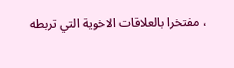، مفتخرا بالعلاقات الاخوية التي تربطه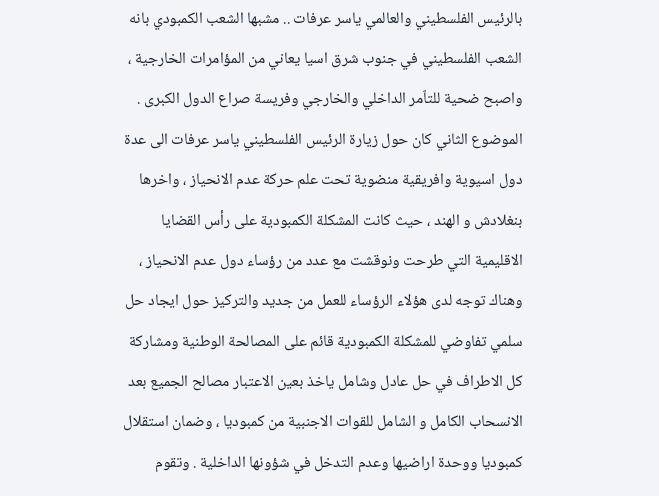بالرئيس الفلسطيني والعالمي ياسر عرفات .. مشبها الشعب الكمبودي بانه الشعب الفلسطيني في جنوب شرق اسيا يعاني من المؤامرات الخارجية ، واصبح ضحية للتاّمر الداخلي والخارجي وفريسة صراع الدول الكبرى .
الموضوع الثاني كان حول زيارة الرئيس الفلسطيني ياسر عرفات الى عدة دول اسيوية وافريقية منضوية تحت علم حركة عدم الانحياز ، واخرها بنغلادش و الهند ، حيث كانت المشكلة الكمبودية على رأس القضايا الاقليمية التي طرحت ونوقشت مع عدد من رؤساء دول عدم الانحياز ، وهناك توجه لدى هؤلاء الرؤساء للعمل من جديد والتركيز حول ايجاد حل سلمي تفاوضي للمشكلة الكمبودية قائم على المصالحة الوطنية ومشاركة كل الاطراف في حل عادل وشامل ياخذ بعين الاعتبار مصالح الجميع بعد الانسحاب الكامل و الشامل للقوات الاجنبية من كمبوديا ، وضمان استقلال كمبوديا ووحدة اراضيها وعدم التدخل في شؤونها الداخلية . وتقوم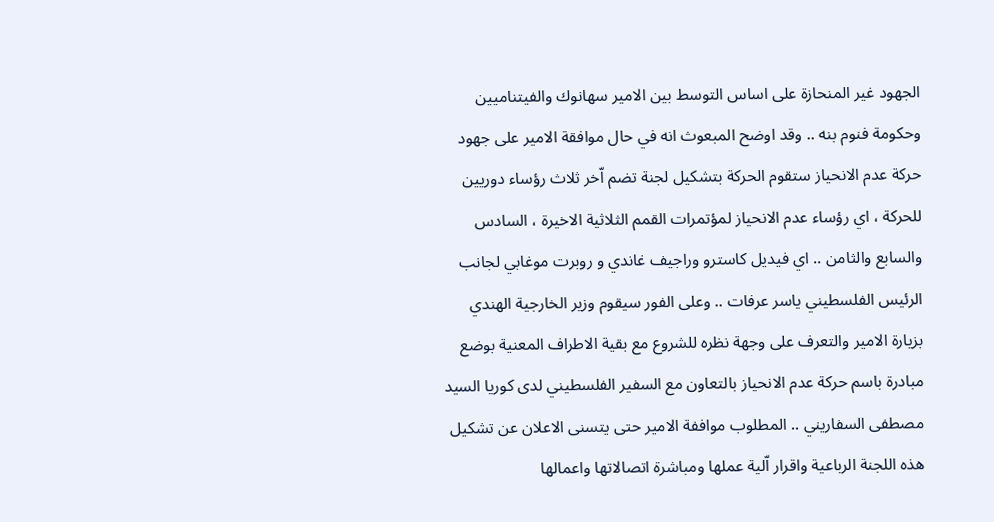الجهود غير المنحازة على اساس التوسط بين الامير سهانوك والفيتناميين وحكومة فنوم بنه .. وقد اوضح المبعوث انه في حال موافقة الامير على جهود حركة عدم الانحياز ستقوم الحركة بتشكيل لجنة تضم اّخر ثلاث رؤساء دوريين للحركة ، اي رؤساء عدم الانحياز لمؤتمرات القمم الثلاثية الاخيرة ، السادس والسابع والثامن .. اي فيديل كاسترو وراجيف غاندي و روبرت موغابي لجانب الرئيس الفلسطيني ياسر عرفات .. وعلى الفور سيقوم وزير الخارجية الهندي بزيارة الامير والتعرف على وجهة نظره للشروع مع بقية الاطراف المعنية بوضع مبادرة باسم حركة عدم الانحياز بالتعاون مع السفير الفلسطيني لدى كوريا السيد مصطفى السفاريني .. المطلوب مواففة الامير حتى يتسنى الاعلان عن تشكيل هذه اللجنة الرباعية واقرار اّلية عملها ومباشرة اتصالاتها واعمالها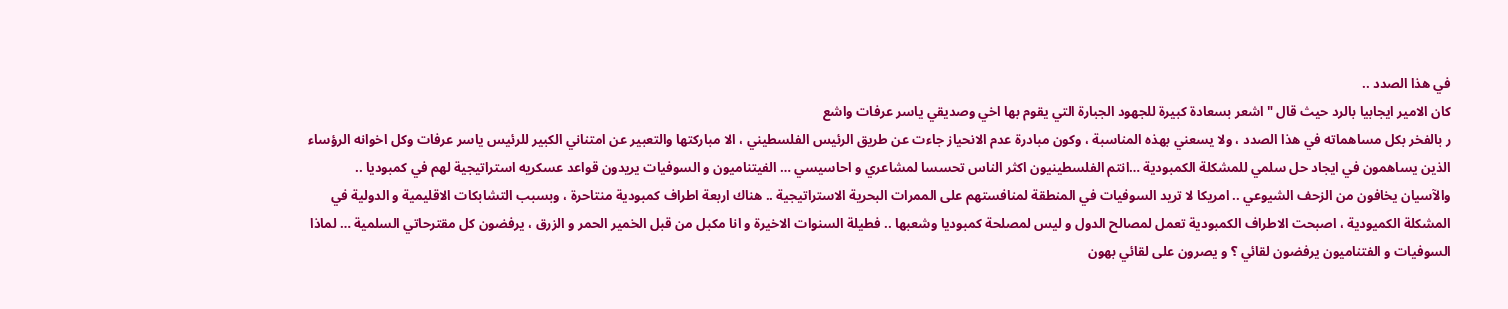في هذا الصدد ..
كان الامير ايجابيا بالرد حيث قال " اشعر بسعادة كبيرة للجهود الجبارة التي يقوم بها اخي وصديقي ياسر عرفات واشع
ر بالفخر بكل مساهماته في هذا الصدد ، ولا يسعني بهذه المناسبة ، وكون مبادرة عدم الانحياز جاءت عن طريق الرئيس الفلسطيني ، الا مباركتها والتعبير عن امتناني الكبير للرئيس ياسر عرفات وكل اخوانه الرؤساء الذين يساهمون في ايجاد حل سلمي للمشكلة الكمبودية …انتم الفلسطينيون اكثر الناس تحسسا لمشاعري و احاسيسي … الفيتناميون و السوفيات يريدون قواعد عسكريه استراتيجية لهم في كمبوديا .. والآسيان يخافون من الزحف الشيوعي .. امريكا لا تريد السوفيات في المنطقة لمنافستهم على الممرات البحرية الاستراتيجية .. هناك اربعة اطراف كمبودية منتاحرة ، وبسبب التشابكات الاقليمية و الدولية في المشكلة الكميودية ، اصبحت الاطراف الكمبودية تعمل لمصالح الدول و ليس لمصلحة كمبوديا وشعبها .. فطيلة السنوات الاخيرة و انا مكبل من قبل الخمير الحمر و الزرق ، يرفضون كل مقترحاتي السلمية … لماذا السوفيات و الفتناميون يرفضون لقائي ؟ و يصرون على لقائي بهون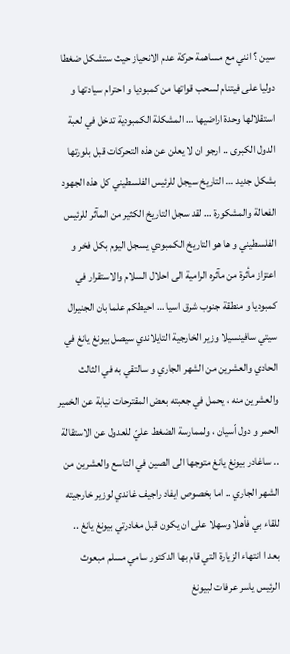سين ؟ انني مع مساهمة حركة عدم الانحياز حيث ستشكل ضغطا دوليا على فيتنام لسحب قواتها من كمبوديا و احترام سيادتها و استقلالها وحدة اراضيها … المشكلة الكمبودية تدخل في لعبة الدول الكبرى .. ارجو ان لا يعلن عن هذه التحركات قبل بلورتها بشكل جديد … التاريخ سيجل للرئيس الفلسطيني كل هذه الجهود الفعالة والمشكورة … لقد سجل التاريخ الكثير من المآثر للرئيس الفلسطيني و ها هو التاريخ الكمبودي يسجل اليوم بكل فخر و اعتزاز مأثرة من مآثره الرامية الى احلال السلام والاستقرار في كمبوديا و منطقة جنوب شرق اسيا … احيطكم علما بان الجنيرال سيتي سافينسيلا وزير الخارجية التايلاندي سيصل بيونغ يانغ في الحادي والعشرين من الشهر الجاري و سالتقي به في الثالث والعشرين منه ، يحمل في جعبته بعض المقترحات نيابة عن الخمير الحمر و دول اّسيان ، ولممارسة الضغط عليّ للعدول عن الاستقالة .. ساغادر بيونغ يانغ متوجها الى الصين في التاسع والعشرين من الشهر الجاري .. اما بخصوص ايفاد راجيف غاندي لوزير خارجيته للقاء بي فأهلا وسهلا على ان يكون قبل مغادرتي بيونغ يانغ ..
بعد ا انتهاء الزيارة التي قام بها الدكتور سامي مسلم مبعوث الرئيس ياسر عرفات لبيونغ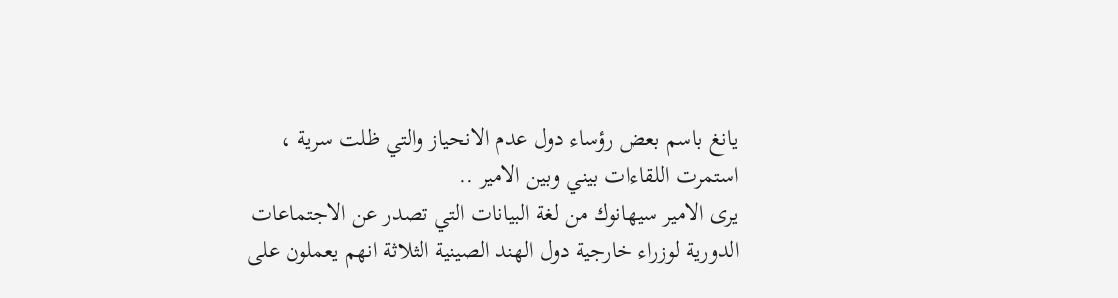يانغ باسم بعض رؤساء دول عدم الانحياز والتي ظلت سرية ، استمرت اللقاءات بيني وبين الامير ..
يرى الامير سيهانوك من لغة البيانات التي تصدر عن الاجتماعات الدورية لوزراء خارجية دول الهند الصينية الثلاثة انهم يعملون على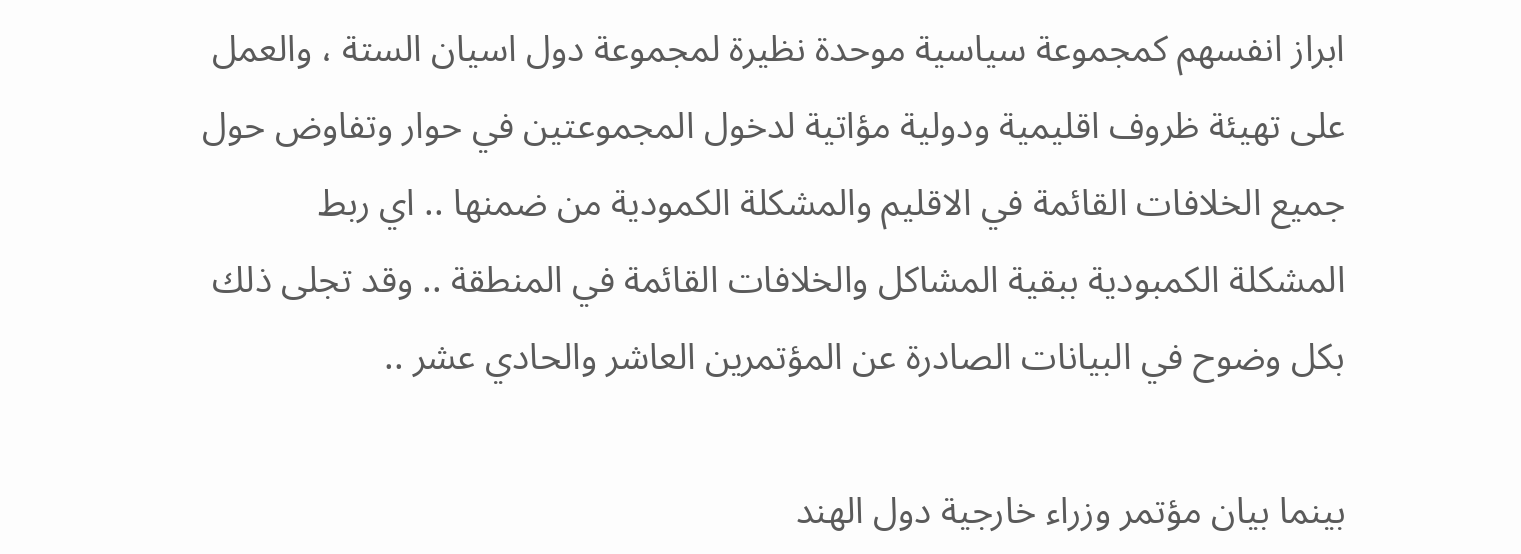ابراز انفسهم كمجموعة سياسية موحدة نظيرة لمجموعة دول اسيان الستة ، والعمل على تهيئة ظروف اقليمية ودولية مؤاتية لدخول المجموعتين في حوار وتفاوض حول جميع الخلافات القائمة في الاقليم والمشكلة الكمودية من ضمنها .. اي ربط المشكلة الكمبودية ببقية المشاكل والخلافات القائمة في المنطقة .. وقد تجلى ذلك بكل وضوح في البيانات الصادرة عن المؤتمرين العاشر والحادي عشر ..

بينما بيان مؤتمر وزراء خارجية دول الهند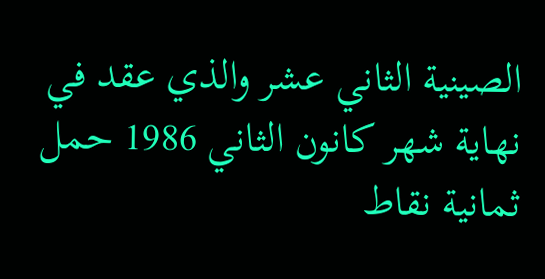الصينية الثاني عشر والذي عقد في نهاية شهر كانون الثاني 1986 حمل ثمانية نقاط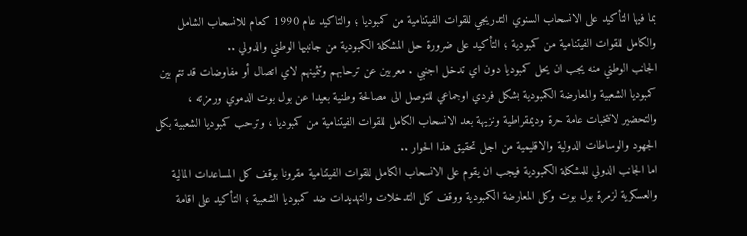بما فيها التأكيد على الانسحاب السنوي التدريجي للقوات الفيتنامية من كمبوديا ؛ والتاكيد عام 1990 كعام للانسحاب الشامل والكامل للقوات الفيتنامية من كمبودية ؛ التأكيد على ضرورة حل المشكلة الكمبودية من جانبيها الوطني والدولي ..
الجانب الوطني منه يجب ان يحل كمبوديا دون اي تدخل اجنبي . معربين عن ترحابهم وتثمينهم لاي اتصال أو مفاوضات قد تتم بين كمبوديا الشعبية والمعارضة الكمبودية بشكل فردي اوجماعي للتوصل الى مصالحة وطنية بعيدا عن بول بوت الدموي ورمزته ، والتحضير لانتخبات عامة حرة وديمقراطية ونزيهة بعد الانسحاب الكامل للقوات الفيتنامية من كمبوديا ، وترحب كمبوديا الشعبية بكل الجهود والوساطات الدولية والاقليمية من اجل تحقيق هذا الحوار ..
اما الجانب الدولي للمشكلة الكمبودية فيجب ان يقوم على الانسحاب الكامل للقوات الفيتنامية مقرونا بوقف كل المساعدات المالية والعسكرية لزمرة بول بوت وكل المعارضة الكمبودية ووقف كل التدخلات والتهديدات ضد كمبوديا الشعبية ؛ التأكيد على اقامة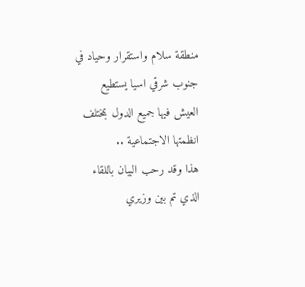منطقة سلام واستقرار وحياد في جنوب شرقي اسيا يستطيع العيش فيها جميع الدول بمختلف انظمتها الاجتماعية ..
هذا وقد رحب البيان باللقاء الذي تم بين وزيري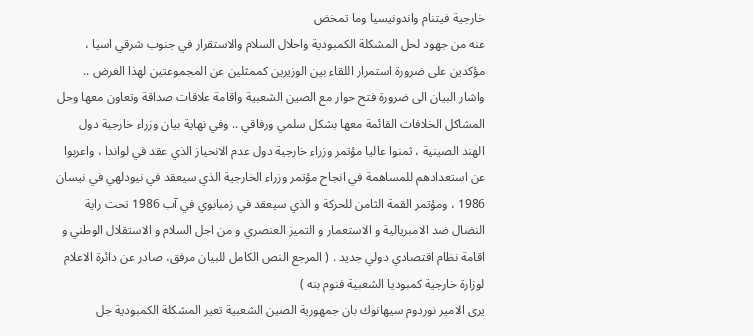خارجية فيتنام واندونيسيا وما تمخض
عنه من جهود لحل المشكلة الكمبودية واحلال السلام والاستقرار في جنوب شرقي اسيا ، مؤكدين على ضرورة استمرار اللقاء بين الوزيرين كممثلين عن المجموعتين لهذا الغرض .. واشار البيان الى ضرورة فتح حوار مع الصين الشعبية واقامة علاقات صداقة وتعاون معها وحل المشاكل الخلافات القائمة معها بشكل سلمي ورفاقي .. وفي نهاية بيان وزراء خارجية دول الهند الصينية ، ثمنوا عاليا مؤتمر وزراء خارجية دول عدم الانحياز الذي عقد في لواندا ، واعربوا عن استعدادهم للمساهمة في انجاح مؤتمر وزراء الخارجية الذي سيعقد في نيودلهي في نيسان 1986 ، ومؤتمر القمة الثامن للحركة و الذي سيعقد في زمبابوي في آب 1986 تحت راية النضال ضد الامبريالية و الاستعمار و التميز العنصري و من اجل السلام و الاستقلال الوطني و اقامة نظام اقتصادي دولي جديد . ( المرجع النص الكامل للبيان مرفق، صادر عن دائرة الاعلام لوزارة خارجية كمبوديا الشعبية فنوم بنه )
يرى الامير نوردوم سيهانوك بان جمهورية الصين الشعبية تعير المشكلة الكمبودية جل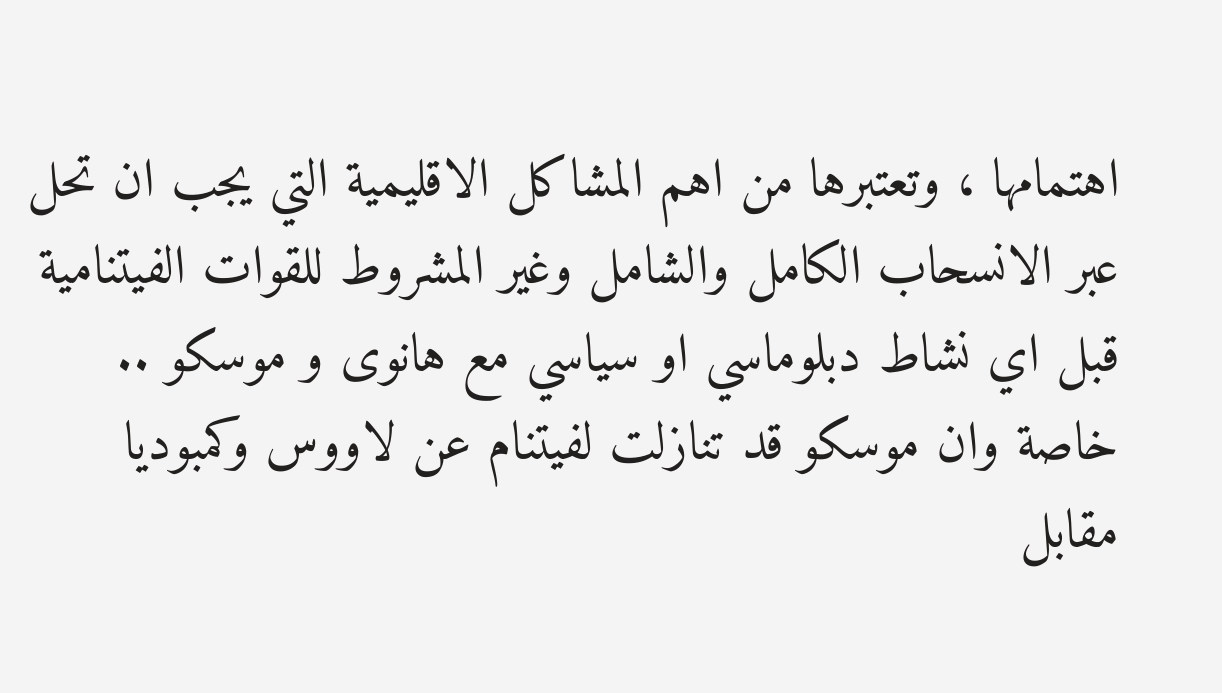اهتمامها ، وتعتبرها من اهم المشاكل الاقليمية التي يجب ان تحل عبر الانسحاب الكامل والشامل وغير المشروط للقوات الفيتنامية قبل اي نشاط دبلوماسي او سياسي مع هانوى و موسكو .. خاصة وان موسكو قد تنازلت لفيتنام عن لاووس وكمبوديا مقابل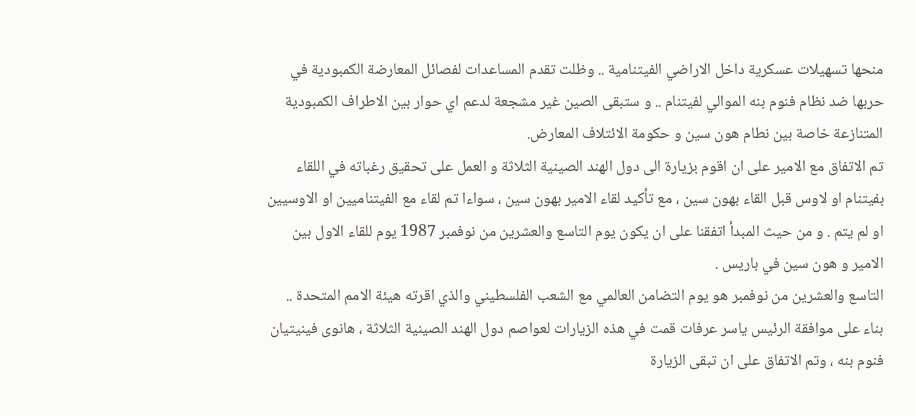منحها تسهيلات عسكرية داخل الاراضي الفيتنامية .. وظلت تقدم المساعدات لفصائل المعارضة الكمبودية في حربها ضد نظام فنوم بنه الموالي لفيتنام .. و ستبقى الصين غير مشجعة لدعم اي حوار بين الاطراف الكمبودية المتنازعة خاصة بين نطام هون سين و حكومة الائتلاف المعارض.
تم الاتفاق مع الامير على ان اقوم بزيارة الى دول الهند الصينية الثلاثة و العمل على تحقيق رغباته في اللقاء بفيتنام او لاوس قبل القاء بهون سين ، مع تأكيد لقاء الامير بهون سين ، سواءا تم لقاء مع الفيتناميين او الاوسيين او لم يتم . و من حيث المبدأ اتفقنا على ان يكون يوم التاسع والعشرين من نوفمبر 1987 يوم للقاء الاول بين الامير و هون سين في باريس .
التاسع والعشرين من نوفمبر هو يوم التضامن العالمي مع الشعب الفلسطيني والذي اقرته هيئة الامم المتحدة .. بناء على موافقة الرئيس ياسر عرفات قمت في هذه الزيارات لعواصم دول الهند الصينية الثلاثة ، هانوى فينيتيان فنوم بنه ، وتم الاتفاق على ان تبقى الزيارة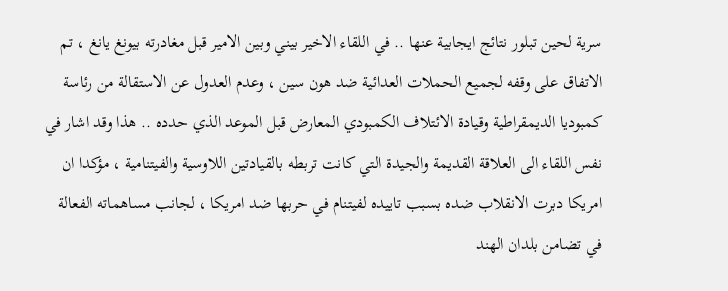سرية لحين تبلور نتائج ايجابية عنها .. في اللقاء الاخير بيني وبين الامير قبل مغادرته بيونغ يانغ ، تم الاتفاق على وقفه لجميع الحملات العدائية ضد هون سين ، وعدم العدول عن الاستقالة من رئاسة كمبوديا الديمقراطية وقيادة الائتلاف الكمبودي المعارض قبل الموعد الذي حدده .. هذا وقد اشار في نفس اللقاء الى العلاقة القديمة والجيدة التي كانت تربطه بالقيادتين اللاوسية والفيتنامية ، مؤكدا ان امريكا دبرت الانقلاب ضده بسبب تاييده لفيتنام في حربها ضد امريكا ، لجانب مساهماته الفعالة في تضامن بلدان الهند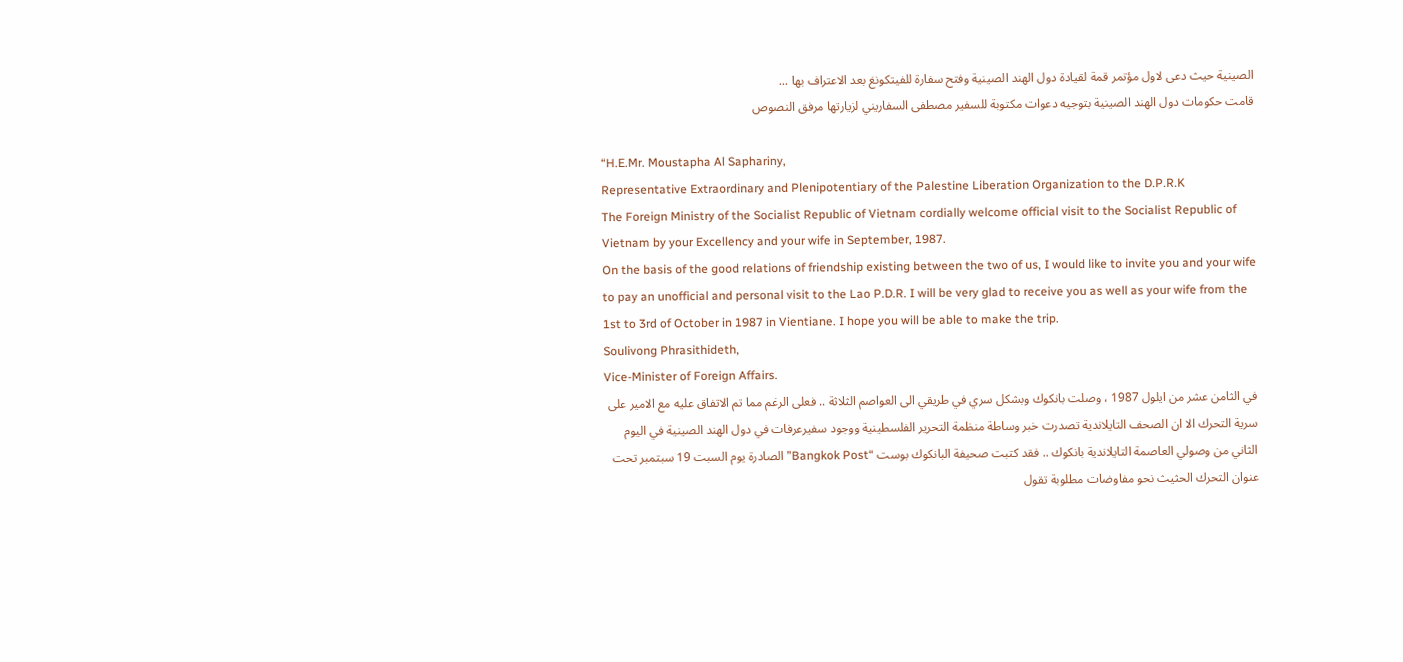الصينية حيث دعى لاول مؤتمر قمة لقيادة دول الهند الصينية وفتح سفارة للفيتكونغ بعد الاعتراف بها ...
قامت حكومات دول الهند الصينية بتوجيه دعوات مكتوبة للسفير مصطفى السفاريني لزيارتها مرفق النصوص

“H.E.Mr. Moustapha Al Saphariny,
Representative Extraordinary and Plenipotentiary of the Palestine Liberation Organization to the D.P.R.K
The Foreign Ministry of the Socialist Republic of Vietnam cordially welcome official visit to the Socialist Republic of Vietnam by your Excellency and your wife in September, 1987.
On the basis of the good relations of friendship existing between the two of us, I would like to invite you and your wife to pay an unofficial and personal visit to the Lao P.D.R. I will be very glad to receive you as well as your wife from the 1st to 3rd of October in 1987 in Vientiane. I hope you will be able to make the trip.
Soulivong Phrasithideth,
Vice-Minister of Foreign Affairs.
في الثامن عشر من ايلول 1987 ، وصلت بانكوك وبشكل سري في طريقي الى العواصم الثلاثة .. فعلى الرغم مما تم الاتفاق عليه مع الامير على سرية التحرك الا ان الصحف التايلاندية تصدرت خبر وساطة منظمة التحرير الفلسطينية ووجود سفيرعرفات في دول الهند الصينية في اليوم الثاني من وصولي العاصمة التايلاندية بانكوك .. فقد كتبت صحيفة البانكوك بوست “Bangkok Post”الصادرة يوم السبت 19 سبتمبر تحت عنوان التحرك الحثيث نحو مفاوضات مطلوبة تقول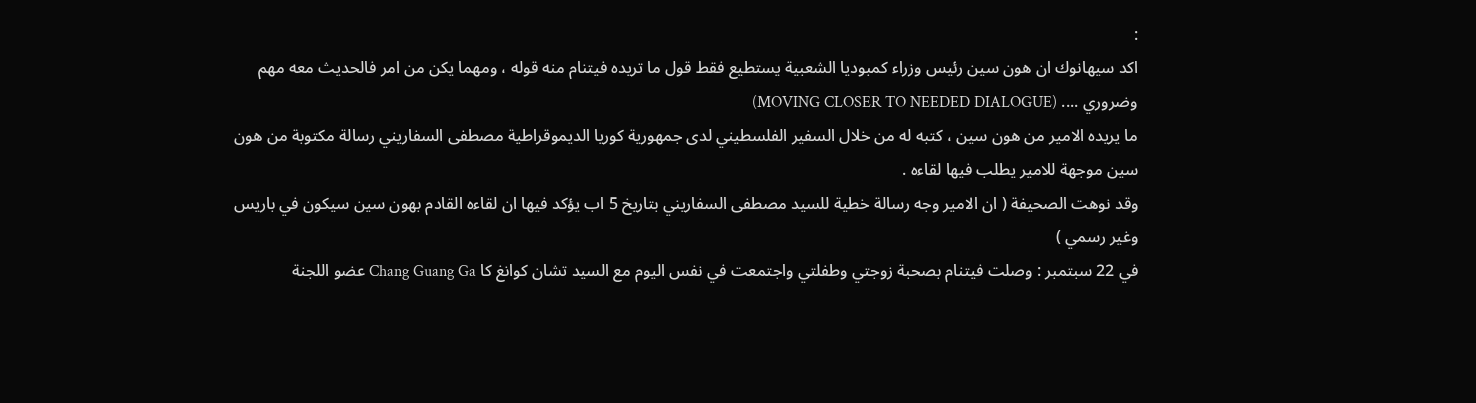:
اكد سيهانوك ان هون سين رئيس وزراء كمبوديا الشعبية يستطيع فقط قول ما تريده فيتنام منه قوله ، ومهما يكن من امر فالحديث معه مهم وضروري .... (MOVING CLOSER TO NEEDED DIALOGUE)
ما يريده الامير من هون سين ، كتبه له من خلال السفير الفلسطيني لدى جمهورية كوريا الديموقراطية مصطفى السفاريني رسالة مكتوبة من هون سين موجهة للامير يطلب فيها لقاءه .
وقد نوهت الصحيفة ( ان الامير وجه رسالة خطية للسيد مصطفى السفاريني بتاريخ 5 اب يؤكد فيها ان لقاءه القادم بهون سين سيكون في باريس وغير رسمي )
في 22 سبتمبر : وصلت فيتنام بصحبة زوجتي وطفلتي واجتمعت في نفس اليوم مع السيد تشان كوانغ كا Chang Guang Ga عضو اللجنة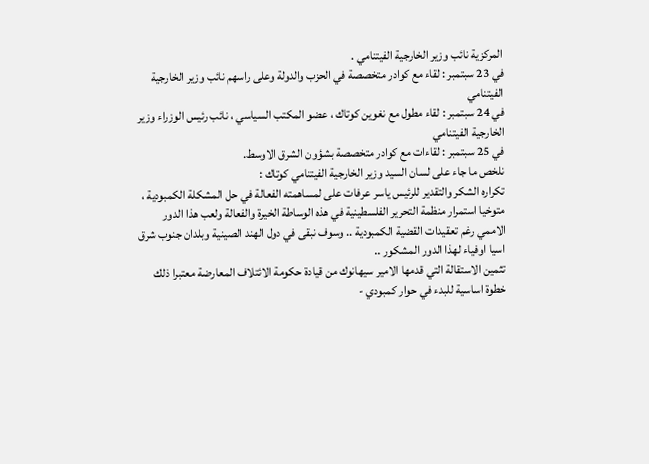المركزية نائب وزير الخارجية الفيتنامي .
في 23 سبتمبر : لقاء مع كوادر متخصصة في الحزب والدولة وعلى راسهم نائب وزير الخارجية الفيتنامي
في 24 سبتمبر : لقاء مطول مع نغوين كوتاك ، عضو المكتب السياسي ، نائب رئيس الوزراء وزير الخارجية الفيتنامي
في 25 سبتمبر : لقاءات مع كوادر متخصصة بشؤون الشرق الاوسط.
نلخص ما جاء على لسان السيد وزير الخارجية الفيتنامي كوتاك :
تكراره الشكر والتقدير للرئيس ياسر عرفات على لمساهمته الفعالة في حل المشكلة الكمبودية ، متوخيا استمرار منظمة التحرير الفلسطينية في هذه الوساطة الخيرة والفعالة ولعب هذا الدور الاممي رغم تعقيدات القضية الكمبودية .. وسوف نبقى في دول الهند الصينية وبلدان جنوب شرق اسيا اوفياء لهذا الدور المشكور ..
تثمين الاستقالة التي قدمها الامير سيهانوك من قيادة حكومة الائتلاف المعارضة معتبرا ذلك خطوة اساسية للبدء في حوار كمبودي -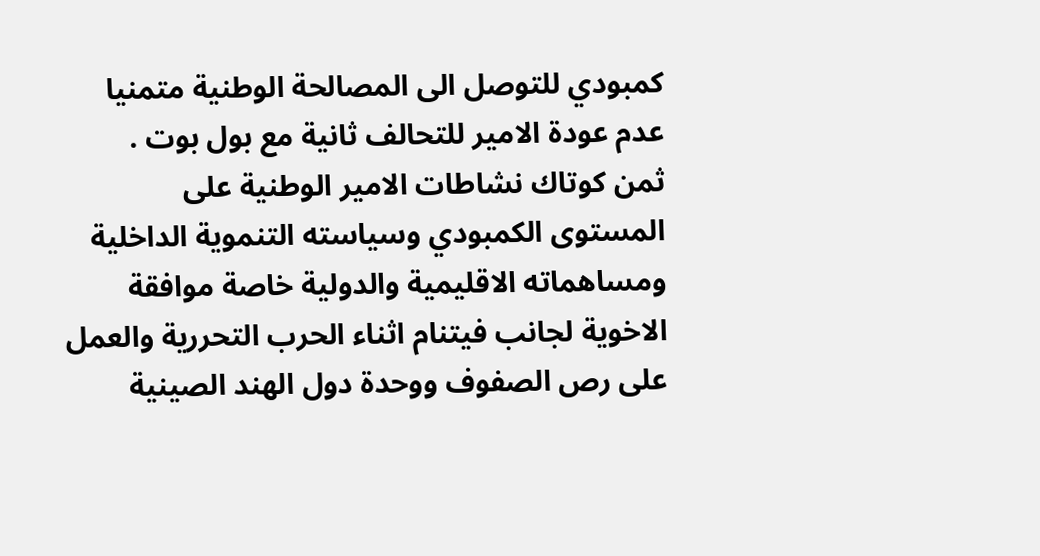كمبودي للتوصل الى المصالحة الوطنية متمنيا عدم عودة الامير للتحالف ثانية مع بول بوت .
ثمن كوتاك نشاطات الامير الوطنية على المستوى الكمبودي وسياسته التنموية الداخلية ومساهماته الاقليمية والدولية خاصة موافقة الاخوية لجانب فيتنام اثناء الحرب التحررية والعمل على رص الصفوف ووحدة دول الهند الصينية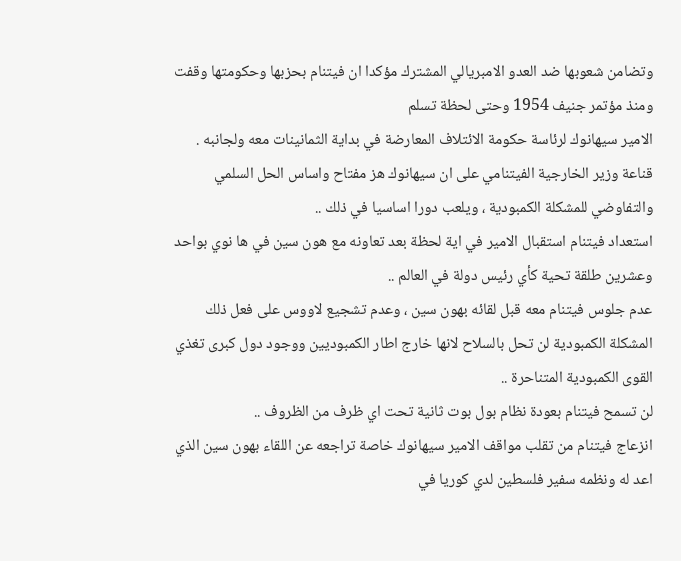وتضامن شعوبها ضد العدو الامبريالي المشترك مؤكدا ان فيتنام بحزبها وحكومتها وقفت ومنذ مؤتمر جنيف 1954 وحتى لحظة تسلم
الامير سيهانوك لرئاسة حكومة الائتلاف المعارضة في بداية الثمانينات معه ولجانبه .
قناعة وزير الخارجية الفيتنامي على ان سيهانوك هز مفتاح واساس الحل السلمي والتفاوضي للمشكلة الكمبودية ، ويلعب دورا اساسيا في ذلك ..
استعداد فيتنام استقبال الامير في اية لحظة بعد تعاونه مع هون سين في ها نوي بواحد وعشرين طلقة تحية كأي رئيس دولة في العالم ..
عدم جلوس فيتنام معه قبل لقائه بهون سين ، وعدم تشجيع لاووس على فعل ذلك
المشكلة الكمبودية لن تحل بالسلاح لانها خارج اطار الكمبوديين ووجود دول كبرى تغذي القوى الكمبودية المتناحرة ..
لن تسمح فيتنام بعودة نظام بول بوت ثانية تحت اي ظرف من الظروف ..
انزعاج فيتنام من تقلب مواقف الامير سيهانوك خاصة تراجعه عن اللقاء بهون سين الذي اعد له ونظمه سفير فلسطين لدي كوريا في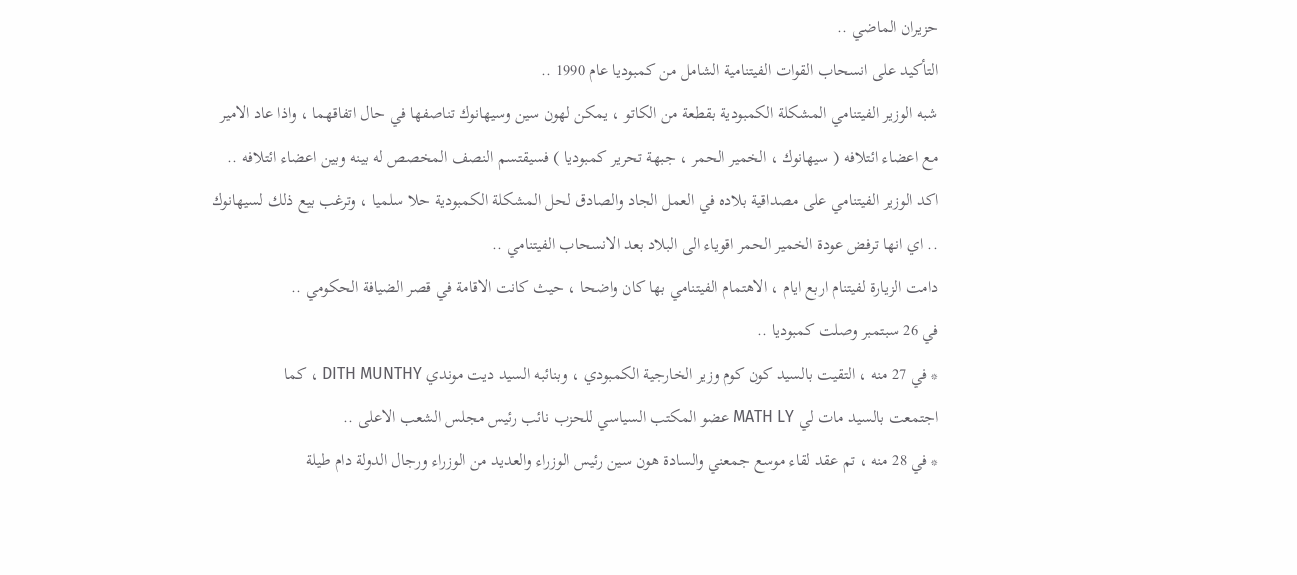حزيران الماضي ..
التأكيد على انسحاب القوات الفيتنامية الشامل من كمبوديا عام 1990 ..
شبه الوزير الفيتنامي المشكلة الكمبودية بقطعة من الكاتو ، يمكن لهون سين وسيهانوك تناصفها في حال اتفاقهما ، واذا عاد الامير مع اعضاء ائتلافه ( سيهانوك ، الخمير الحمر ، جبهة تحرير كمبوديا ) فسيقتسم النصف المخصص له بينه وبين اعضاء ائتلافه ..
اكد الوزير الفيتنامي على مصداقية بلاده في العمل الجاد والصادق لحل المشكلة الكمبودية حلا سلميا ، وترغب بيع ذلك لسيهانوك .. اي انها ترفض عودة الخمير الحمر اقوياء الى البلاد بعد الانسحاب الفيتنامي ..
دامت الزيارة لفيتنام اربع ايام ، الاهتمام الفيتنامي بها كان واضحا ، حيث كانت الاقامة في قصر الضيافة الحكومي ..
في 26 سبتمبر وصلت كمبوديا ..
* في 27 منه ، التقيت بالسيد كون كوم وزير الخارجية الكمبودي ، وبنائبه السيد ديت موندي DITH MUNTHY ، كما
اجتمعت بالسيد مات لي MATH LY عضو المكتب السياسي للحزب نائب رئيس مجلس الشعب الاعلى ..
* في 28 منه ، تم عقد لقاء موسع جمعني والسادة هون سين رئيس الوزراء والعديد من الوزراء ورجال الدولة دام طيلة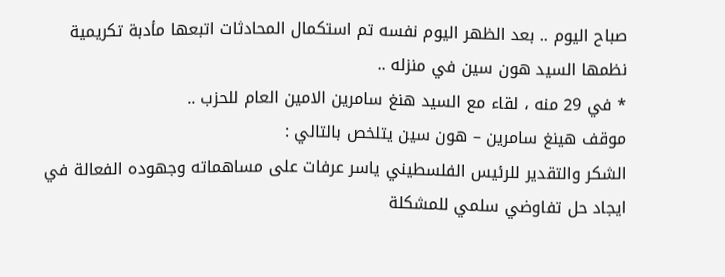صباح اليوم .. بعد الظهر اليوم نفسه تم استكمال المحادثات اتبعها مأدبة تكريمية نظمها السيد هون سين في منزله ..
* في 29 منه ، لقاء مع السيد هنغ سامرين الامين العام للحزب ..
موقف هينغ سامرين – هون سين يتلخص بالتالي :
الشكر والتقدير للرئيس الفلسطيني ياسر عرفات على مساهماته وجهوده الفعالة في ايجاد حل تفاوضي سلمي للمشكلة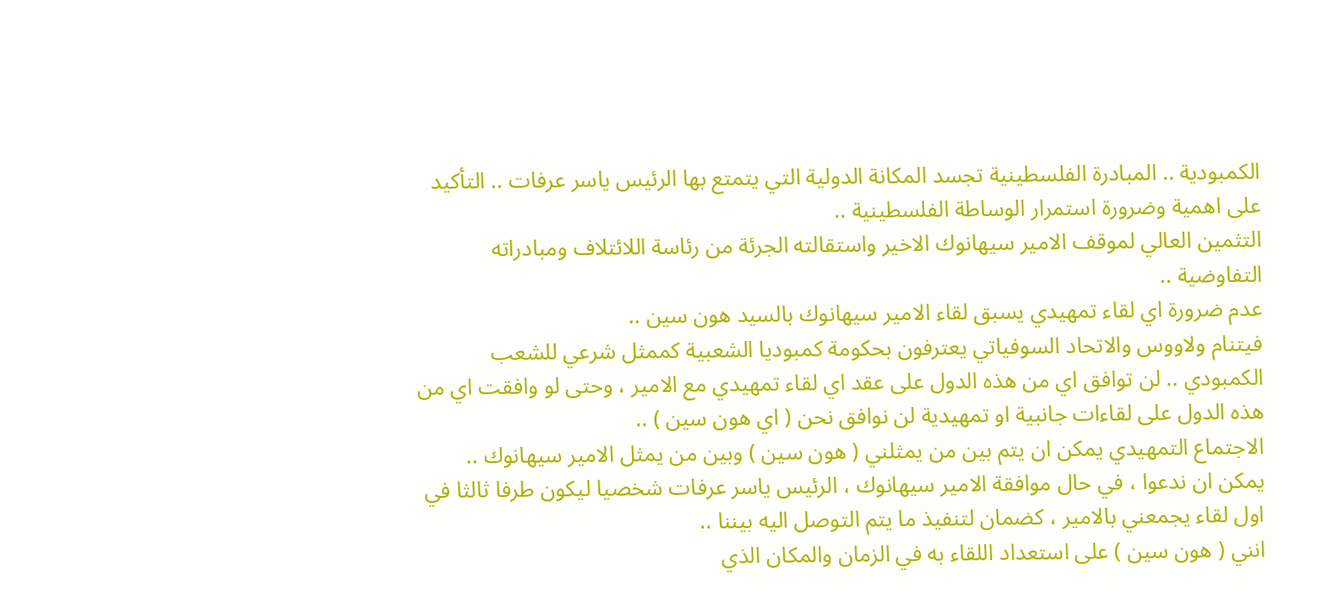الكمبودية .. المبادرة الفلسطينية تجسد المكانة الدولية التي يتمتع بها الرئيس ياسر عرفات .. التأكيد على اهمية وضرورة استمرار الوساطة الفلسطينية ..
التثمين العالي لموقف الامير سيهانوك الاخير واستقالته الجرئة من رئاسة اللائتلاف ومبادراته التفاوضية ..
عدم ضرورة اي لقاء تمهيدي يسبق لقاء الامير سيهانوك بالسيد هون سين ..
فيتنام ولاووس والاتحاد السوفياتي يعترفون بحكومة كمبوديا الشعبية كممثل شرعي للشعب الكمبودي .. لن توافق اي من هذه الدول على عقد اي لقاء تمهيدي مع الامير ، وحتى لو وافقت اي من هذه الدول على لقاءات جانبية او تمهيدية لن نوافق نحن ( اي هون سين ) ..
الاجتماع التمهيدي يمكن ان يتم بين من يمثلني ( هون سين ) وبين من يمثل الامير سيهانوك ..
يمكن ان ندعوا ، في حال موافقة الامير سيهانوك ، الرئيس ياسر عرفات شخصيا ليكون طرفا ثالثا في اول لقاء يجمعني بالامير ، كضمان لتنفيذ ما يتم التوصل اليه بيننا ..
انني ( هون سين ) على استعداد اللقاء به في الزمان والمكان الذي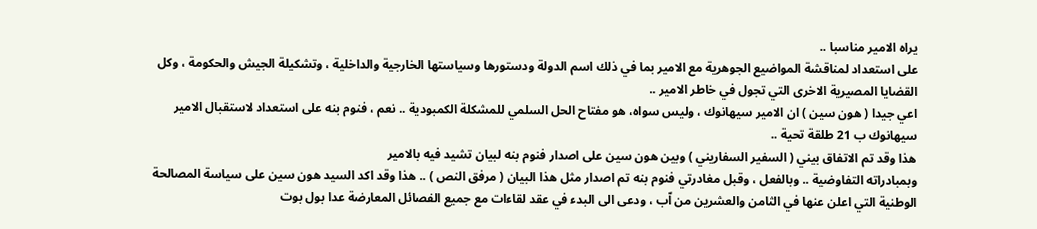يراه الامير مناسبا ..
على استعداد لمناقشة المواضيع الجوهرية مع الامير بما في ذلك اسم الدولة ودستورها وسياستها الخارجية والداخلية ، وتشكيلة الجيش والحكومة ، وكل القضايا المصيرية الاخرى التي تجول في خاطر الامير ..
اعي جيدا ( هون سين ) ان الامير سيهانوك ، وليس سواه، هو مفتاح الحل السلمي للمشكلة الكمبودية .. نعم ، فنوم بنه على استعداد لاستقبال الامير سيهانوك ب 21 طلقة تحية ..
هذا وقد تم الاتفاق بيني ( السفير السفاريني ) وبين هون سين على اصدار فنوم بنه لبيان تشيد فيه بالامير
وبمبادراته التفاوضية .. وبالفعل ، وقبل مغادرتي فنوم بنه تم اصدار مثل هذا البيان ( مرفق النص ) .. هذا وقد اكد السيد هون سين على سياسة المصالحة الوطنية التي اعلن عنها في الثامن والعشرين من اّب ، ودعى الى البدء في عقد لقاءات مع جميع الفصائل المعارضة عدا بول بوت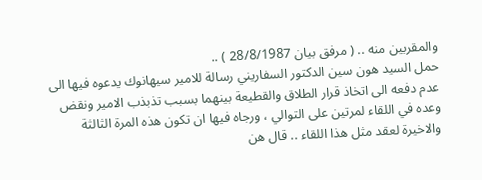والمقربين منه .. ( مرفق بيان 28/8/1987 ) ..
حمل السيد هون سين الدكتور السفاريني رسالة للامير سيهانوك يدعوه فيها الى عدم دفعه الى اتخاذ قرار الطلاق والقطيعة بينهما بسبب تذبذب الامير ونقض وعده في اللقاء لمرتين على التوالي ، ورجاه فيها ان تكون هذه المرة الثالثة والاخيرة لعقد مثل هذا اللقاء .. قال هن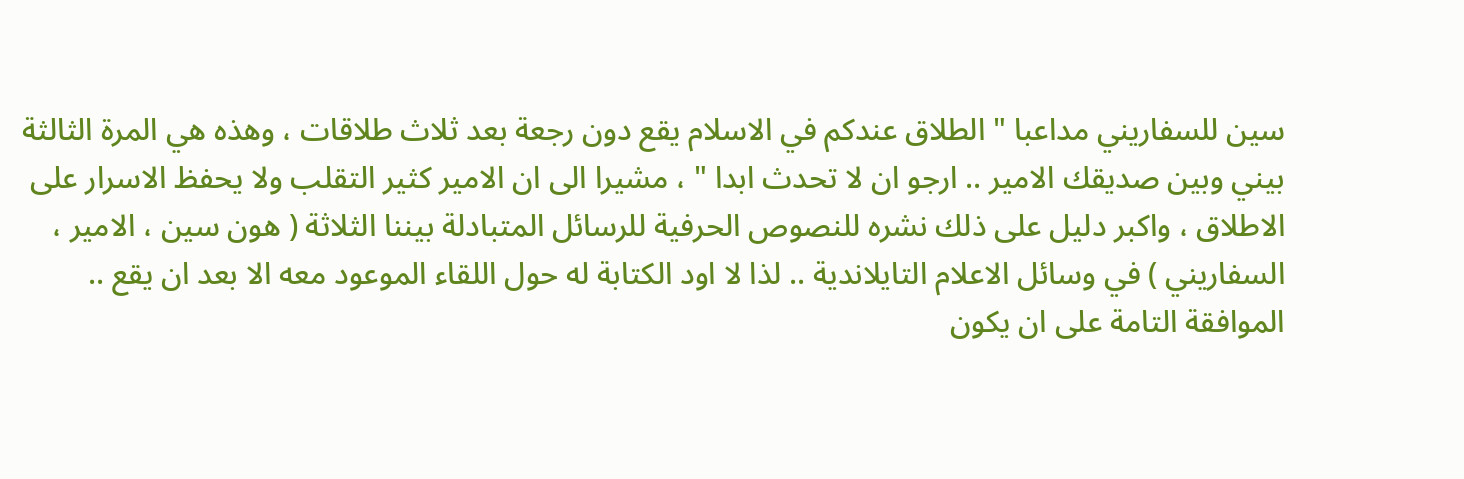سين للسفاريني مداعبا " الطلاق عندكم في الاسلام يقع دون رجعة بعد ثلاث طلاقات ، وهذه هي المرة الثالثة بيني وبين صديقك الامير .. ارجو ان لا تحدث ابدا " ، مشيرا الى ان الامير كثير التقلب ولا يحفظ الاسرار على الاطلاق ، واكبر دليل على ذلك نشره للنصوص الحرفية للرسائل المتبادلة بيننا الثلاثة ( هون سين ، الامير ، السفاريني ) في وسائل الاعلام التايلاندية .. لذا لا اود الكتابة له حول اللقاء الموعود معه الا بعد ان يقع ..
الموافقة التامة على ان يكون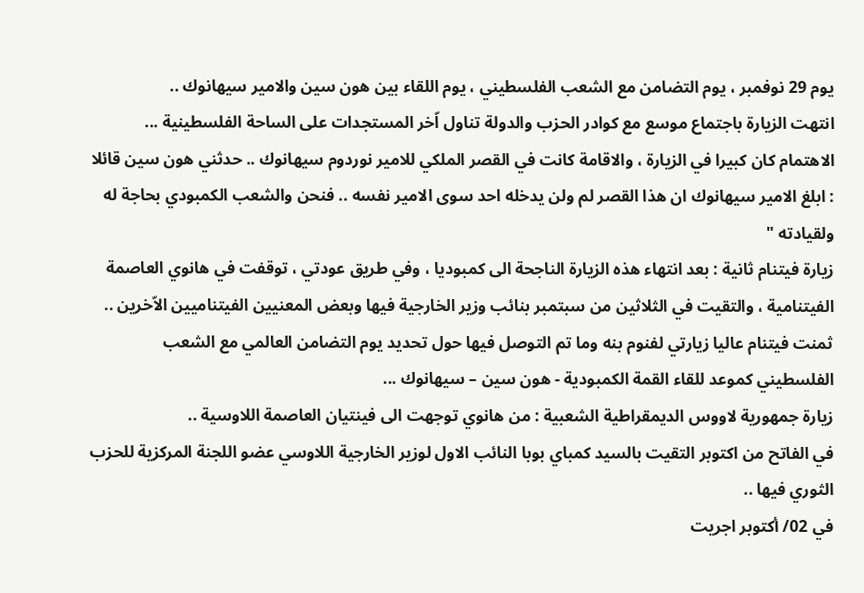يوم 29 نوفمبر ، يوم التضامن مع الشعب الفلسطيني ، يوم اللقاء بين هون سين والامير سيهانوك ..
انتهت الزيارة باجتماع موسع مع كوادر الحزب والدولة تناول اّخر المستجدات على الساحة الفلسطينية ...
الاهتمام كان كبيرا في الزيارة ، والاقامة كانت في القصر الملكي للامير نوردوم سيهانوك .. حدثني هون سين قائلا : ابلغ الامير سيهانوك ان هذا القصر لم ولن يدخله احد سوى الامير نفسه .. فنحن والشعب الكمبودي بحاجة له ولقيادته "
زيارة فيتنام ثانية : بعد انتهاء هذه الزيارة الناجحة الى كمبوديا ، وفي طريق عودتي ، توقفت في هانوي العاصمة الفيتنامية ، والتقيت في الثلاثين من سبتمبر بنائب وزير الخارجية فيها وبعض المعنيين الفيتناميين الاّخرين .. ثمنت فيتنام عاليا زيارتي لفنوم بنه وما تم التوصل فيها حول تحديد يوم التضامن العالمي مع الشعب الفلسطيني كموعد للقاء القمة الكمبودية - هون سين – سيهانوك ...
زيارة جمهورية لاووس الديمقراطية الشعبية : من هانوي توجهت الى فينتيان العاصمة اللاوسية ..
في الفاتح من اكتوبر التقيت بالسيد كمباي بوبا النائب الاول لوزير الخارجية اللاوسي عضو اللجنة المركزية للحزب الثوري فيها ..
في 02/ أكتوبر اجريت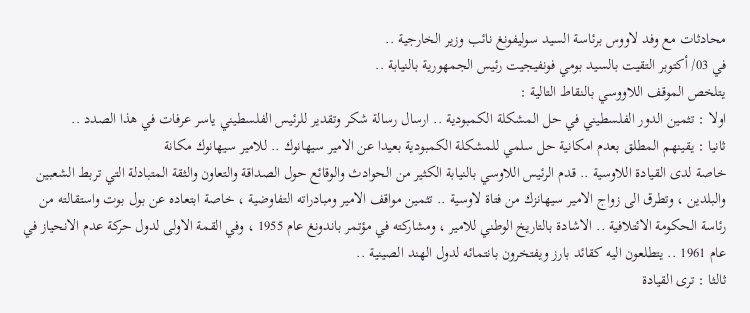محادثات مع وفد لاووس برئاسة السيد سوليفونغ نائب وزير الخارجية ..
في 03/ أكتوبر التقيت بالسيد بومي فونفيجيت رئيس الجمهورية بالنيابة ..
يتلخص الموقف اللاووسي بالنقاط التالية :
اولا : تثمين الدور الفلسطيني في حل المشكلة الكمبودية .. ارسال رسالة شكر وتقدير للرئيس الفلسطيني ياسر عرفات في هذا الصدد ..
ثانيا : يقينهم المطلق بعدم امكانية حل سلمي للمشكلة الكمبودية بعيدا عن الامير سيهانوك .. للامير سيهانوك مكانة
خاصة لدى القيادة اللاوسية .. قدم الرئيس اللاوسي بالنيابة الكثير من الحوادث والوقائع حول الصداقة والتعاون والثقة المتبادلة التي تربط الشعبين والبلدين ، وتطرق الى زواج الامير سيهانزك من فتاة لاوسية .. تثمين مواقف الامير ومبادراته التفاوضية ، خاصة ابتعاده عن بول بوت واستقالته من رئاسة الحكومة الائتلافية .. الاشادة بالتاريخ الوطني للامير ، ومشاركته في مؤتمر باندونغ عام 1955 ، وفي القمة الاولى لدول حركة عدم الانحياز في عام 1961 .. يتطلعون اليه كقائد بارز ويفتخرون بانتمائه لدول الهند الصينية ..
ثالثا : ترى القيادة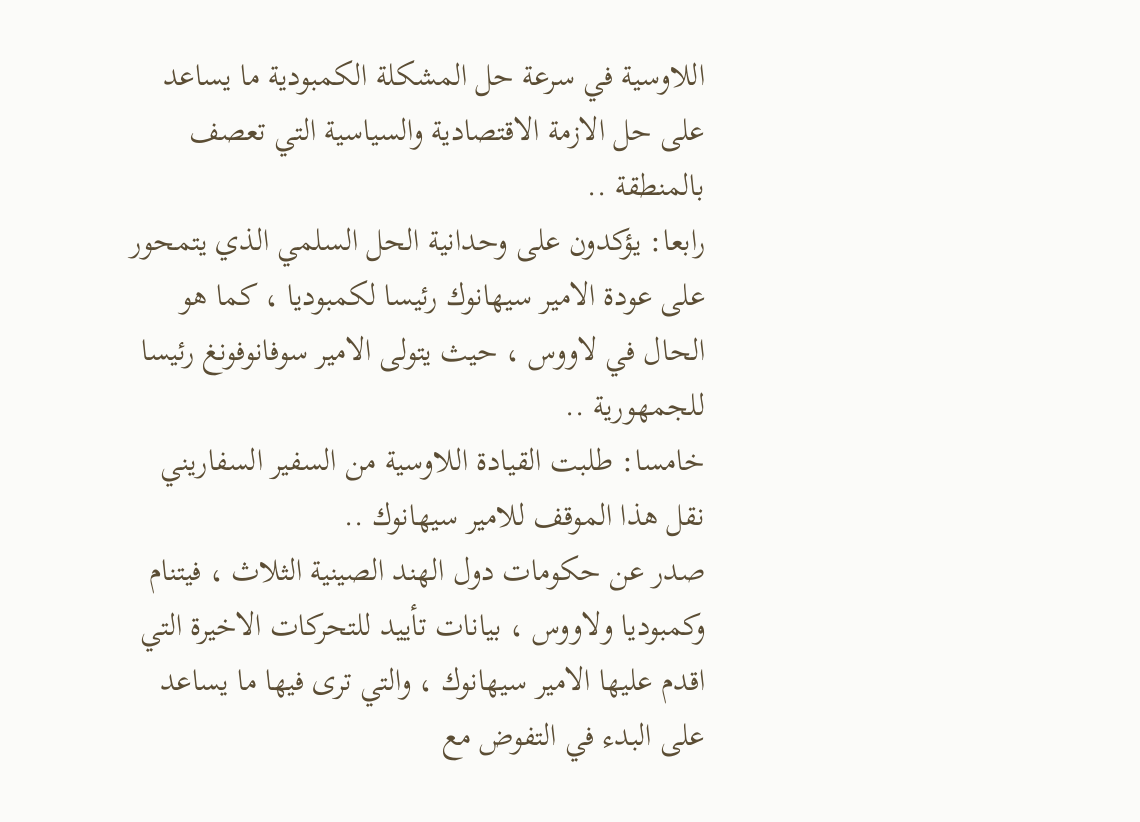اللاوسية في سرعة حل المشكلة الكمبودية ما يساعد على حل الازمة الاقتصادية والسياسية التي تعصف بالمنطقة ..
رابعا: يؤكدون على وحدانية الحل السلمي الذي يتمحور على عودة الامير سيهانوك رئيسا لكمبوديا ، كما هو الحال في لاووس ، حيث يتولى الامير سوفانوفونغ رئيسا للجمهورية ..
خامسا: طلبت القيادة اللاوسية من السفير السفاريني نقل هذا الموقف للامير سيهانوك ..
صدر عن حكومات دول الهند الصينية الثلاث ، فيتنام وكمبوديا ولاووس ، بيانات تأييد للتحركات الاخيرة التي اقدم عليها الامير سيهانوك ، والتي ترى فيها ما يساعد على البدء في التفوض مع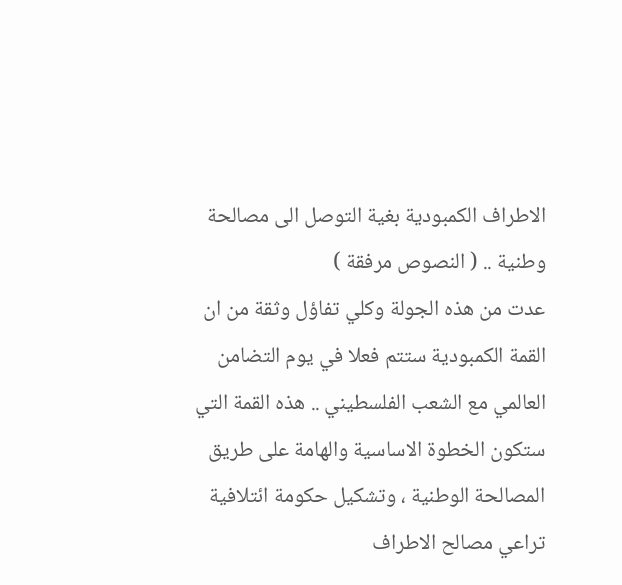الاطراف الكمبودية بغية التوصل الى مصالحة وطنية .. ( النصوص مرفقة )
عدت من هذه الجولة وكلي تفاؤل وثقة من ان القمة الكمبودية ستتم فعلا في يوم التضامن العالمي مع الشعب الفلسطيني .. هذه القمة التي ستكون الخطوة الاساسية والهامة على طريق المصالحة الوطنية ، وتشكيل حكومة ائتلافية تراعي مصالح الاطراف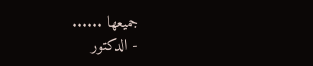جميعها ......
- الدكتور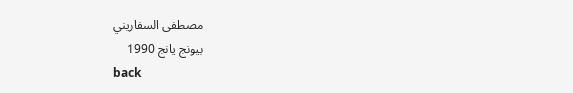مصطفى السفاريني
بيونج يانج 1990
back